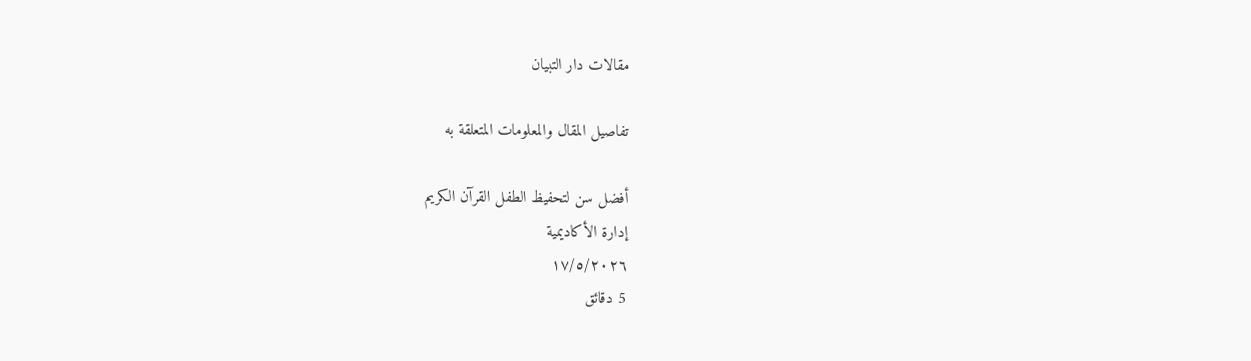مقالات دار التبيان

تفاصيل المقال والمعلومات المتعلقة به

أفضل سن لتحفيظ الطفل القرآن الكريم
إدارة الأكاديمية
١٧/٥/٢٠٢٦
5 دقائق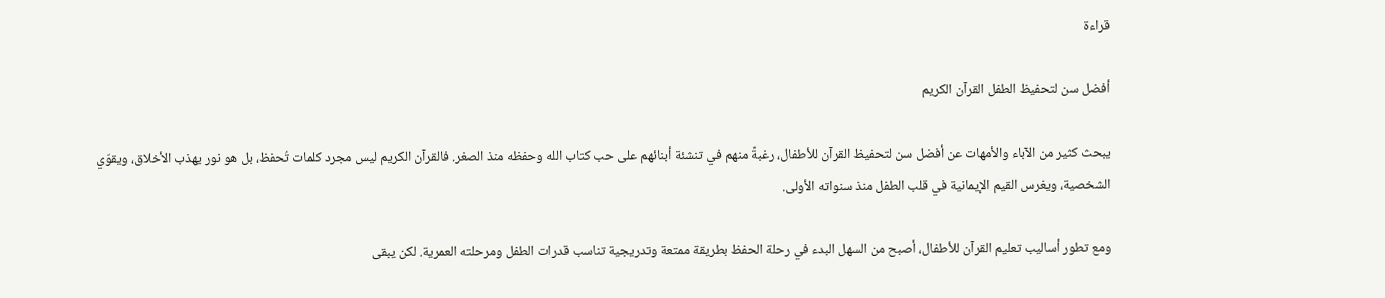قراءة

أفضل سن لتحفيظ الطفل القرآن الكريم

يبحث كثير من الآباء والأمهات عن أفضل سن لتحفيظ القرآن للأطفال، رغبةً منهم في تنشئة أبنائهم على حب كتاب الله وحفظه منذ الصغر. فالقرآن الكريم ليس مجرد كلمات تُحفظ، بل هو نور يهذب الأخلاق، ويقوّي الشخصية، ويغرس القيم الإيمانية في قلب الطفل منذ سنواته الأولى.

ومع تطور أساليب تعليم القرآن للأطفال، أصبح من السهل البدء في رحلة الحفظ بطريقة ممتعة وتدريجية تناسب قدرات الطفل ومرحلته العمرية. لكن يبقى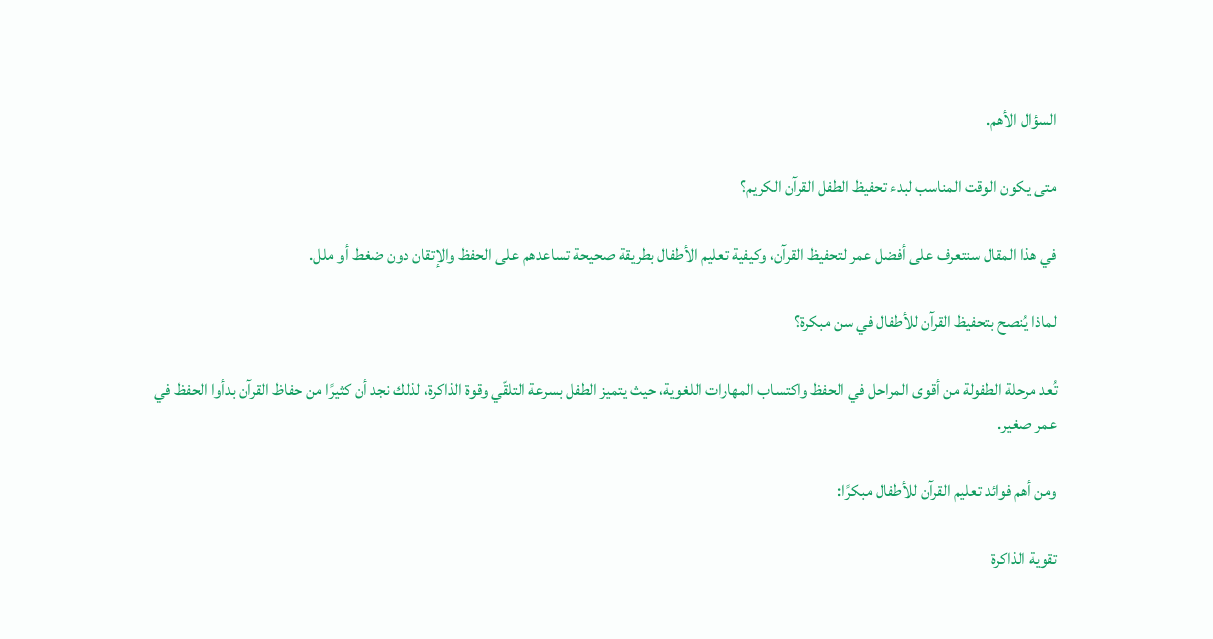السؤال الأهم.

متى يكون الوقت المناسب لبدء تحفيظ الطفل القرآن الكريم؟

في هذا المقال سنتعرف على أفضل عمر لتحفيظ القرآن، وكيفية تعليم الأطفال بطريقة صحيحة تساعدهم على الحفظ والإتقان دون ضغط أو ملل.

لماذا يُنصح بتحفيظ القرآن للأطفال في سن مبكرة؟

تُعد مرحلة الطفولة من أقوى المراحل في الحفظ واكتساب المهارات اللغوية، حيث يتميز الطفل بسرعة التلقّي وقوة الذاكرة، لذلك نجد أن كثيرًا من حفاظ القرآن بدأوا الحفظ في عمر صغير.

ومن أهم فوائد تعليم القرآن للأطفال مبكرًا:

تقوية الذاكرة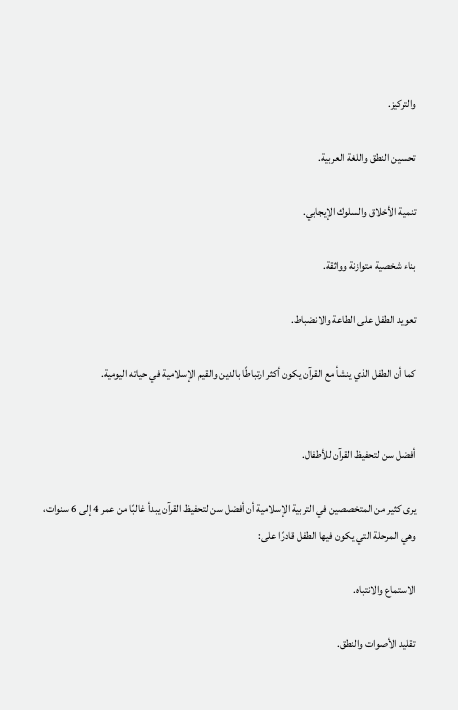والتركيز.

تحسين النطق واللغة العربية.

تنمية الأخلاق والسلوك الإيجابي.

بناء شخصية متوازنة وواثقة.

تعويد الطفل على الطاعة والانضباط.

كما أن الطفل الذي ينشأ مع القرآن يكون أكثر ارتباطًا بالدين والقيم الإسلامية في حياته اليومية.


أفضل سن لتحفيظ القرآن للأطفال.

يرى كثير من المتخصصين في التربية الإسلامية أن أفضل سن لتحفيظ القرآن يبدأ غالبًا من عمر 4 إلى 6 سنوات، وهي المرحلة التي يكون فيها الطفل قادرًا على:

الاستماع والانتباه.

تقليد الأصوات والنطق.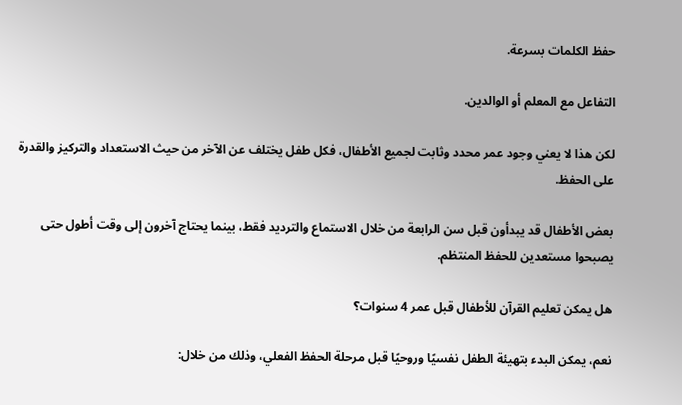حفظ الكلمات بسرعة.

التفاعل مع المعلم أو الوالدين.

لكن هذا لا يعني وجود عمر محدد وثابت لجميع الأطفال، فكل طفل يختلف عن الآخر من حيث الاستعداد والتركيز والقدرة على الحفظ.

بعض الأطفال قد يبدأون قبل سن الرابعة من خلال الاستماع والترديد فقط، بينما يحتاج آخرون إلى وقت أطول حتى يصبحوا مستعدين للحفظ المنتظم.

هل يمكن تعليم القرآن للأطفال قبل عمر 4 سنوات؟

نعم، يمكن البدء بتهيئة الطفل نفسيًا وروحيًا قبل مرحلة الحفظ الفعلي، وذلك من خلال: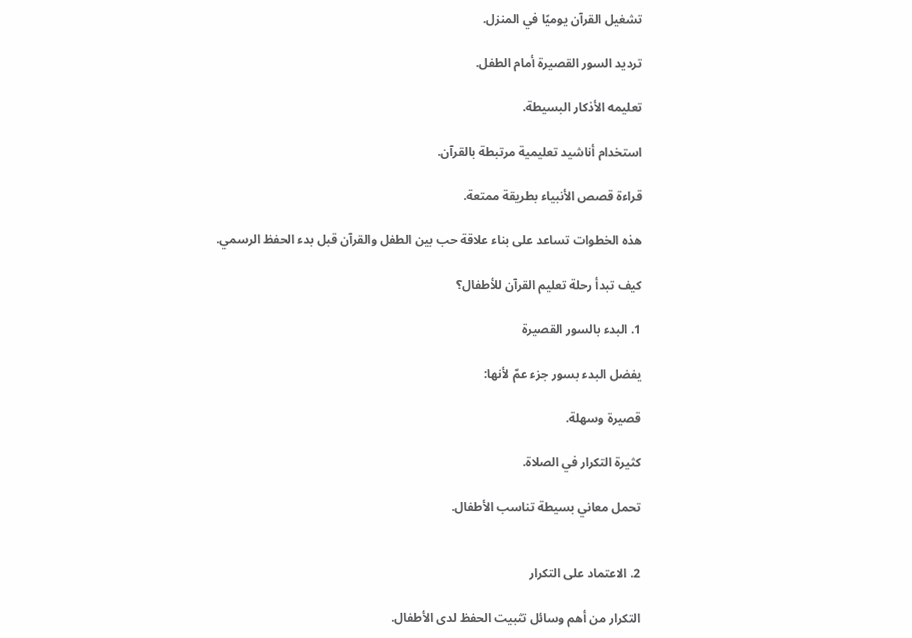تشغيل القرآن يوميًا في المنزل.

ترديد السور القصيرة أمام الطفل.

تعليمه الأذكار البسيطة.

استخدام أناشيد تعليمية مرتبطة بالقرآن.

قراءة قصص الأنبياء بطريقة ممتعة.

هذه الخطوات تساعد على بناء علاقة حب بين الطفل والقرآن قبل بدء الحفظ الرسمي.

كيف تبدأ رحلة تعليم القرآن للأطفال؟

1. البدء بالسور القصيرة

يفضل البدء بسور جزء عمّ لأنها:

قصيرة وسهلة.

كثيرة التكرار في الصلاة.

تحمل معاني بسيطة تناسب الأطفال.


2. الاعتماد على التكرار

التكرار من أهم وسائل تثبيت الحفظ لدى الأطفال.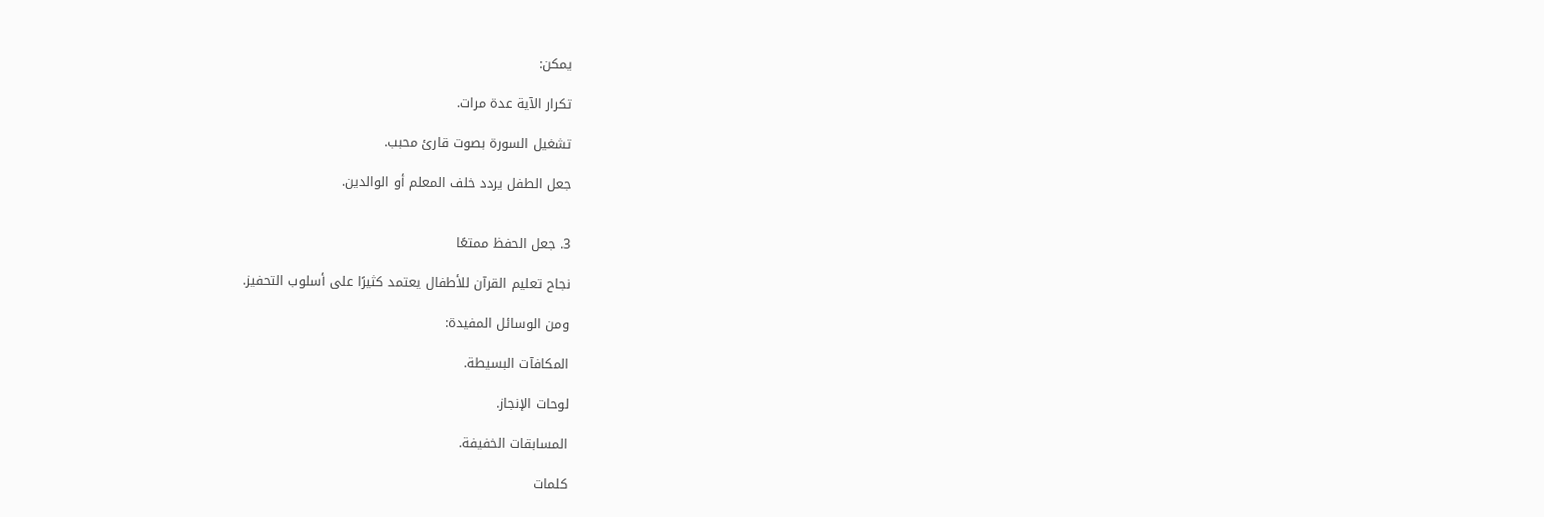يمكن:

تكرار الآية عدة مرات.

تشغيل السورة بصوت قارئ محبب.

جعل الطفل يردد خلف المعلم أو الوالدين.


3. جعل الحفظ ممتعًا

نجاح تعليم القرآن للأطفال يعتمد كثيرًا على أسلوب التحفيز.

ومن الوسائل المفيدة:

المكافآت البسيطة.

لوحات الإنجاز.

المسابقات الخفيفة.

كلمات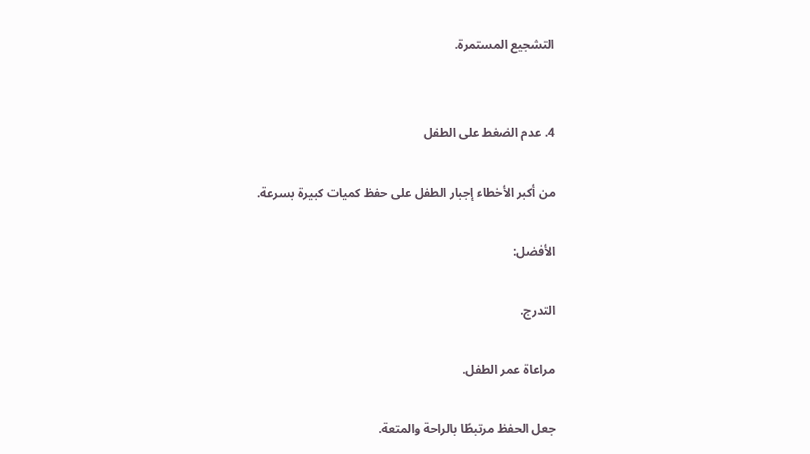التشجيع المستمرة.


4. عدم الضغط على الطفل

من أكبر الأخطاء إجبار الطفل على حفظ كميات كبيرة بسرعة.

الأفضل:

التدرج.

مراعاة عمر الطفل.

جعل الحفظ مرتبطًا بالراحة والمتعة.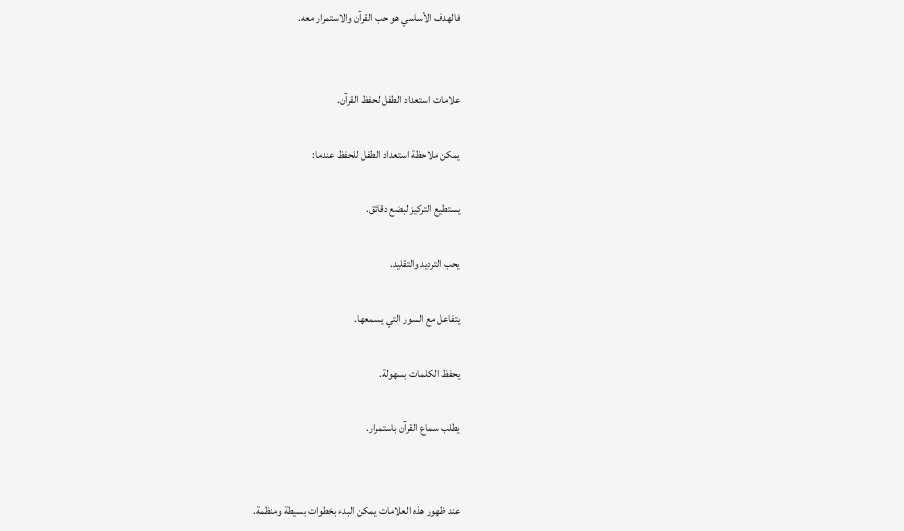فالهدف الأساسي هو حب القرآن والاستمرار معه.


علامات استعداد الطفل لحفظ القرآن.

يمكن ملاحظة استعداد الطفل للحفظ عندما:

يستطيع التركيز لبضع دقائق.

يحب الترديد والتقليد.

يتفاعل مع السور التي يسمعها.

يحفظ الكلمات بسهولة.

يطلب سماع القرآن باستمرار.


عند ظهور هذه العلامات يمكن البدء بخطوات بسيطة ومنظمة.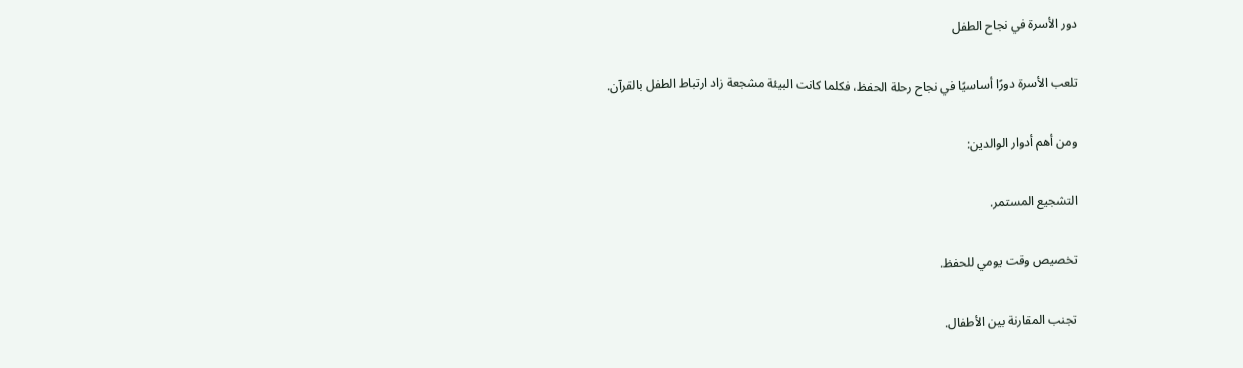دور الأسرة في نجاح الطفل

تلعب الأسرة دورًا أساسيًا في نجاح رحلة الحفظ، فكلما كانت البيئة مشجعة زاد ارتباط الطفل بالقرآن.

ومن أهم أدوار الوالدين:

التشجيع المستمر.

تخصيص وقت يومي للحفظ.

تجنب المقارنة بين الأطفال.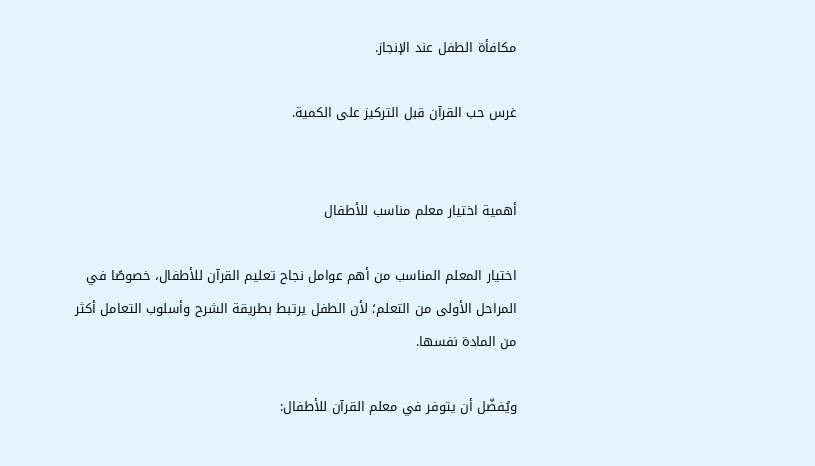مكافأة الطفل عند الإنجاز.

غرس حب القرآن قبل التركيز على الكمية.


أهمية اختيار معلم مناسب للأطفال

اختيار المعلم المناسب من أهم عوامل نجاح تعليم القرآن للأطفال، خصوصًا في المراحل الأولى من التعلم؛ لأن الطفل يرتبط بطريقة الشرح وأسلوب التعامل أكثر من المادة نفسها.

ويُفضّل أن يتوفر في معلم القرآن للأطفال: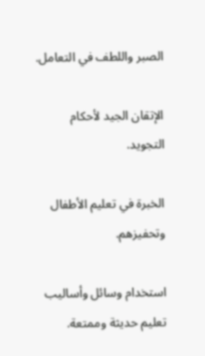الصبر واللطف في التعامل.

الإتقان الجيد لأحكام التجويد.

الخبرة في تعليم الأطفال وتحفيزهم.

استخدام وسائل وأساليب تعليم حديثة وممتعة.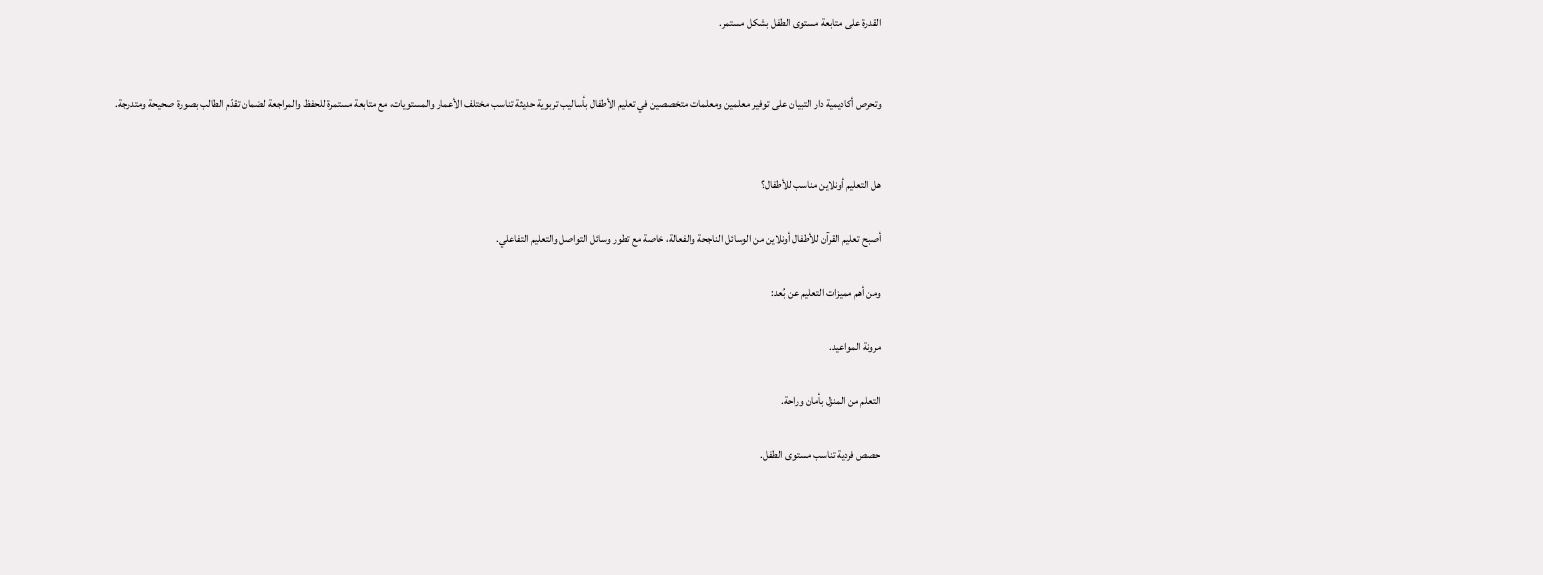القدرة على متابعة مستوى الطفل بشكل مستمر.


وتحرص أكاديمية دار التبيان على توفير معلمين ومعلمات متخصصين في تعليم الأطفال بأساليب تربوية حديثة تناسب مختلف الأعمار والمستويات، مع متابعة مستمرة للحفظ والمراجعة لضمان تقدّم الطالب بصورة صحيحة ومتدرجة.


هل التعليم أونلاين مناسب للأطفال؟

أصبح تعليم القرآن للأطفال أونلاين من الوسائل الناجحة والفعالة، خاصة مع تطور وسائل التواصل والتعليم التفاعلي.

ومن أهم مميزات التعليم عن بُعد:

مرونة المواعيد.

التعلم من المنزل بأمان وراحة.

حصص فردية تناسب مستوى الطفل.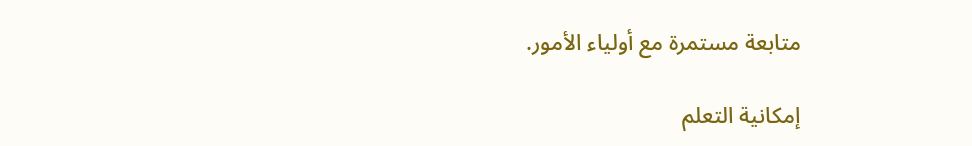متابعة مستمرة مع أولياء الأمور.

إمكانية التعلم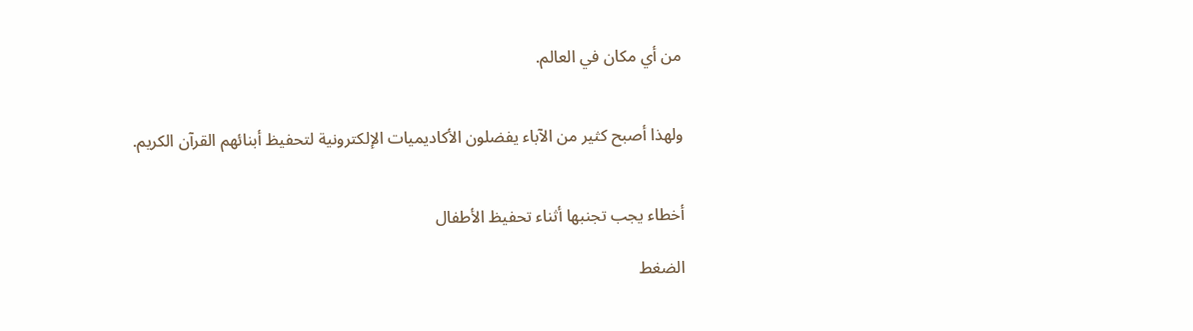من أي مكان في العالم.


ولهذا أصبح كثير من الآباء يفضلون الأكاديميات الإلكترونية لتحفيظ أبنائهم القرآن الكريم.


أخطاء يجب تجنبها أثناء تحفيظ الأطفال

الضغط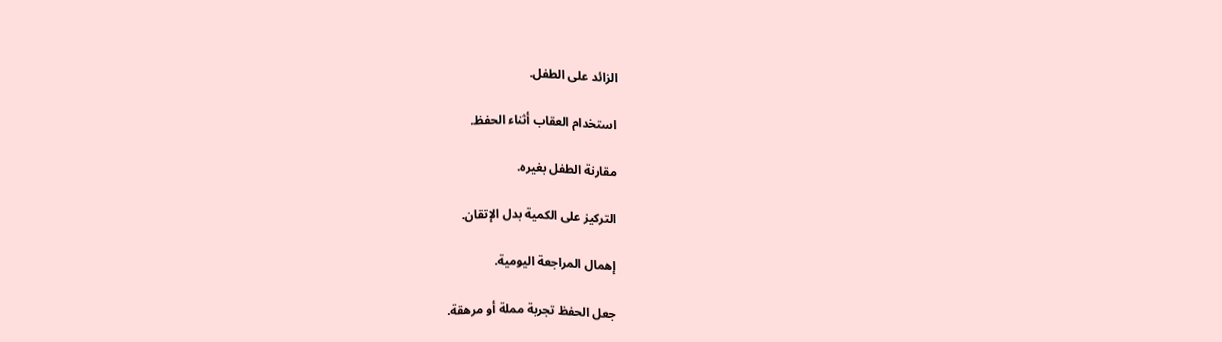الزائد على الطفل.

استخدام العقاب أثناء الحفظ.

مقارنة الطفل بغيره.

التركيز على الكمية بدل الإتقان.

إهمال المراجعة اليومية.

جعل الحفظ تجربة مملة أو مرهقة.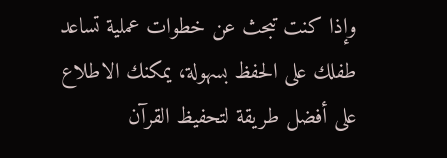وإذا كنت تبحث عن خطوات عملية تساعد طفلك على الحفظ بسهولة، يمكنك الاطلاع على أفضل طريقة لتحفيظ القرآن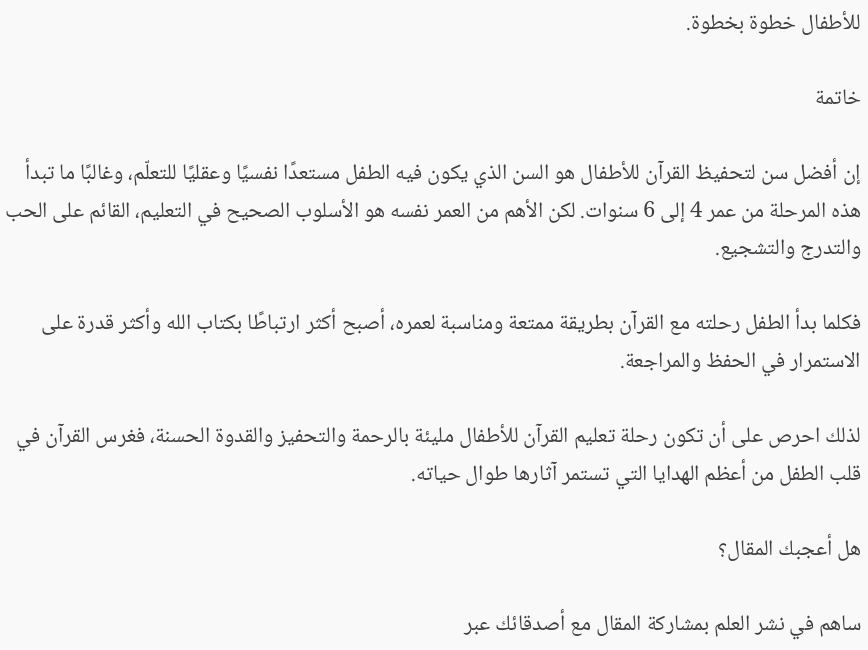للأطفال خطوة بخطوة.

خاتمة

إن أفضل سن لتحفيظ القرآن للأطفال هو السن الذي يكون فيه الطفل مستعدًا نفسيًا وعقليًا للتعلّم، وغالبًا ما تبدأ هذه المرحلة من عمر 4 إلى 6 سنوات. لكن الأهم من العمر نفسه هو الأسلوب الصحيح في التعليم، القائم على الحب والتدرج والتشجيع.

فكلما بدأ الطفل رحلته مع القرآن بطريقة ممتعة ومناسبة لعمره، أصبح أكثر ارتباطًا بكتاب الله وأكثر قدرة على الاستمرار في الحفظ والمراجعة.

لذلك احرص على أن تكون رحلة تعليم القرآن للأطفال مليئة بالرحمة والتحفيز والقدوة الحسنة، فغرس القرآن في قلب الطفل من أعظم الهدايا التي تستمر آثارها طوال حياته.

هل أعجبك المقال؟

ساهم في نشر العلم بمشاركة المقال مع أصدقائك عبر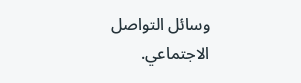وسائل التواصل الاجتماعي.